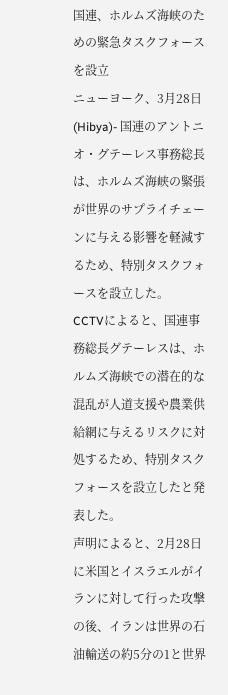国連、ホルムズ海峡のための緊急タスクフォースを設立
ニューヨーク、3月28日(Hibya)- 国連のアントニオ・グテーレス事務総長は、ホルムズ海峡の緊張が世界のサプライチェーンに与える影響を軽減するため、特別タスクフォースを設立した。
CCTVによると、国連事務総長グテーレスは、ホルムズ海峡での潜在的な混乱が人道支援や農業供給網に与えるリスクに対処するため、特別タスクフォースを設立したと発表した。
声明によると、2月28日に米国とイスラエルがイランに対して行った攻撃の後、イランは世界の石油輸送の約5分の1と世界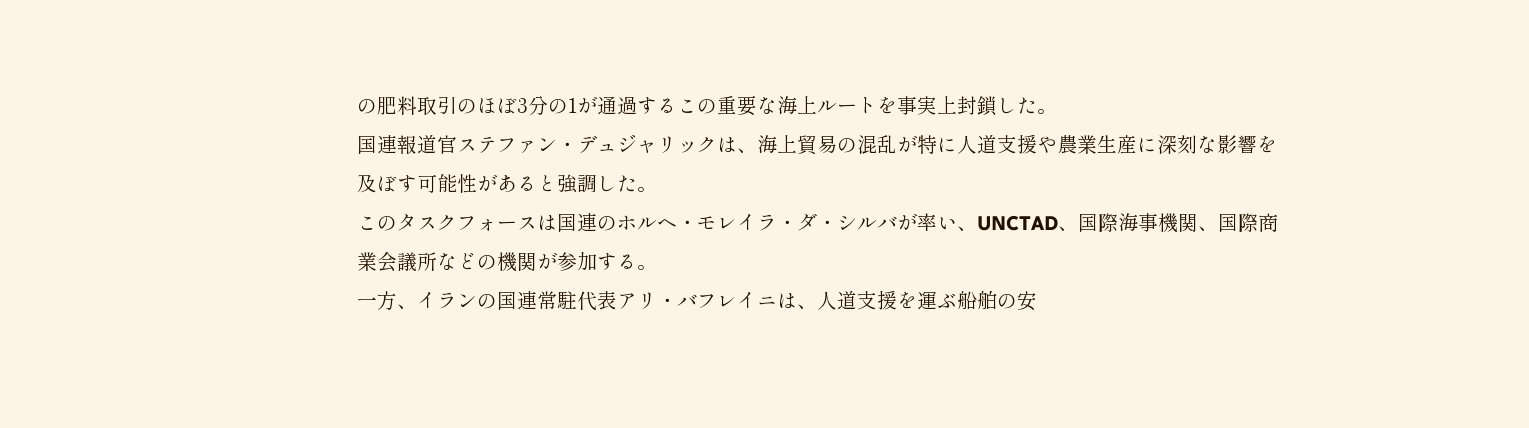の肥料取引のほぼ3分の1が通過するこの重要な海上ルートを事実上封鎖した。
国連報道官ステファン・デュジャリックは、海上貿易の混乱が特に人道支援や農業生産に深刻な影響を及ぼす可能性があると強調した。
このタスクフォースは国連のホルヘ・モレイラ・ダ・シルバが率い、UNCTAD、国際海事機関、国際商業会議所などの機関が参加する。
一方、イランの国連常駐代表アリ・バフレイニは、人道支援を運ぶ船舶の安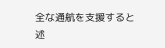全な通航を支援すると述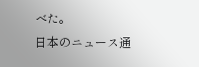べた。
日本のニュース通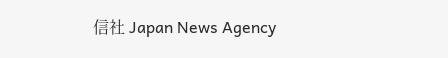信社 Japan News Agency